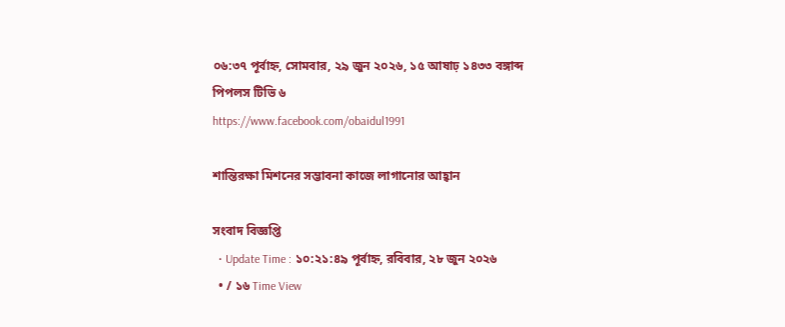০৬:৩৭ পূর্বাহ্ন, সোমবার, ২৯ জুন ২০২৬, ১৫ আষাঢ় ১৪৩৩ বঙ্গাব্দ
পিপলস টিভি ৬
https://www.facebook.com/obaidul1991

শান্তিরক্ষা মিশনের সম্ভাবনা কাজে লাগানোর আহ্বান

সংবাদ বিজ্ঞপ্তি
  • Update Time : ১০:২১:৪৯ পূর্বাহ্ন, রবিবার, ২৮ জুন ২০২৬
  • / ১৬ Time View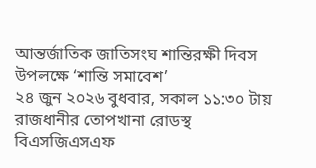আন্তর্জাতিক জাতিসংঘ শান্তিরক্ষী দিবস উপলক্ষে ‘শান্তি সমাবেশ’
২৪ জুন ২০২৬ বুধবার, সকাল ১১:৩০ টায় রাজধানীর তোপখানা রোডস্থ বিএসজিএসএফ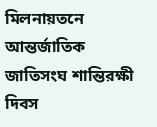মিলনায়তনে আন্তর্জাতিক জাতিসংঘ শান্তিরক্ষী দিবস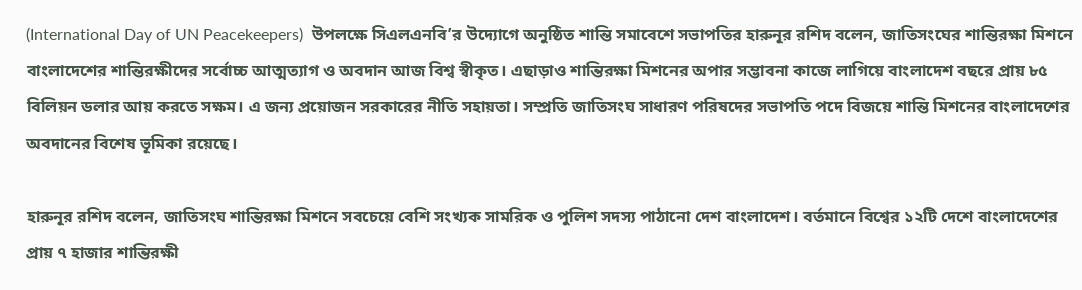(International Day of UN Peacekeepers)  উপলক্ষে সিএলএনবি’র উদ্যোগে অনুষ্ঠিত শান্তি সমাবেশে সভাপতির হারুনূর রশিদ বলেন, জাতিসংঘের শান্তিরক্ষা মিশনে বাংলাদেশের শান্তিরক্ষীদের সর্বোচ্চ আত্মত্যাগ ও অবদান আজ বিশ্ব স্বীকৃত। এছাড়াও শান্তিরক্ষা মিশনের অপার সম্ভাবনা কাজে লাগিয়ে বাংলাদেশ বছরে প্রায় ৮৫ বিলিয়ন ডলার আয় করতে সক্ষম। এ জন্য প্রয়োজন সরকারের নীতি সহায়তা। সম্প্রতি জাতিসংঘ সাধারণ পরিষদের সভাপতি পদে বিজয়ে শান্তি মিশনের বাংলাদেশের অবদানের বিশেষ ভূমিকা রয়েছে।

হারুনূর রশিদ বলেন, জাতিসংঘ শান্তিরক্ষা মিশনে সবচেয়ে বেশি সংখ্যক সামরিক ও পুলিশ সদস্য পাঠানো দেশ বাংলাদেশ। বর্তমানে বিশ্বের ১২টি দেশে বাংলাদেশের প্রায় ৭ হাজার শান্তিরক্ষী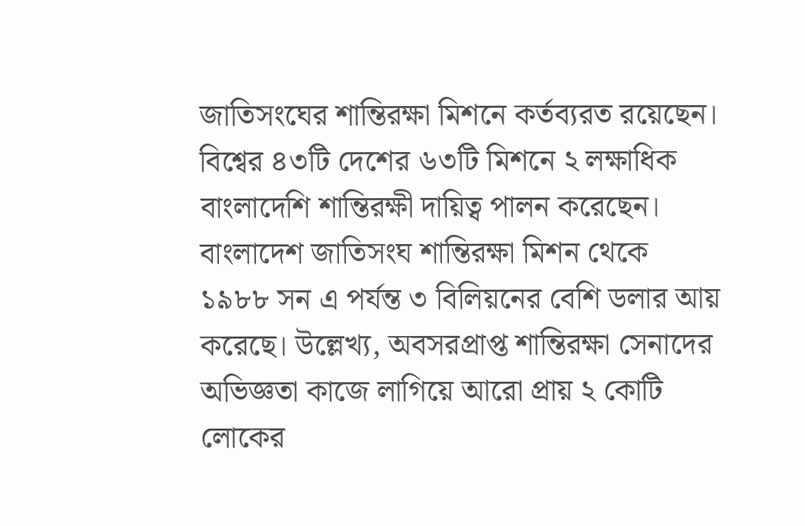জাতিসংঘের শান্তিরক্ষা মিশনে কর্তব্যরত রয়েছেন। বিশ্বের ৪৩টি দেশের ৬৩টি মিশনে ২ লক্ষাধিক বাংলাদেশি শান্তিরক্ষী দায়িত্ব পালন করেছেন। বাংলাদেশ জাতিসংঘ শান্তিরক্ষা মিশন থেকে ১৯৮৮ সন এ পর্যন্ত ৩ বিলিয়নের বেশি ডলার আয় করেছে। উল্লেখ্য, অবসরপ্রাপ্ত শান্তিরক্ষা সেনাদের অভিজ্ঞতা কাজে লাগিয়ে আরো প্রায় ২ কোটি লোকের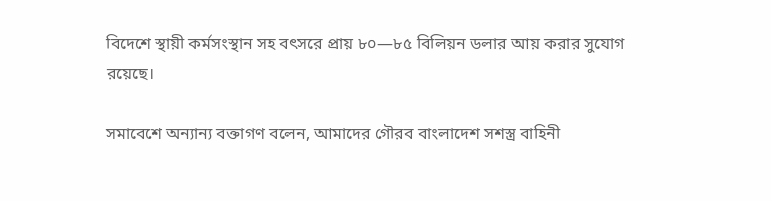বিদেশে স্থায়ী কর্মসংস্থান সহ বৎসরে প্রায় ৮০—৮৫ বিলিয়ন ডলার আয় করার সুযোগ রয়েছে।

সমাবেশে অন্যান্য বক্তাগণ বলেন, আমাদের গৌরব বাংলাদেশ সশস্ত্র বাহিনী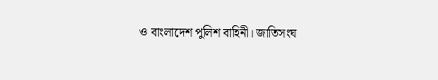ও বাংলাদেশ পুলিশ বাহিনী। জাতিসংঘ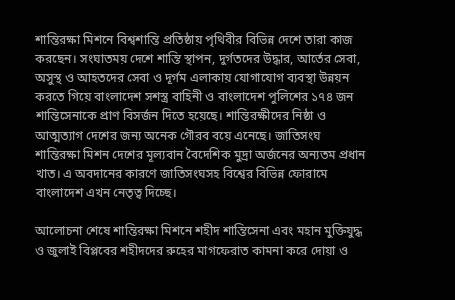শান্তিরক্ষা মিশনে বিশ্বশান্তি প্রতিষ্ঠায় পৃথিবীর বিভিন্ন দেশে তারা কাজ করছেন। সংঘাতময় দেশে শান্তি স্থাপন, দুর্গতদের উদ্ধার, আর্তের সেবা, অসুস্থ ও আহতদের সেবা ও দূর্গম এলাকায় যোগাযোগ ব্যবস্থা উন্নয়ন করতে গিয়ে বাংলাদেশ সশস্ত্র বাহিনী ও বাংলাদেশ পুলিশের ১৭৪ জন শান্তিসেনাকে প্রাণ বিসর্জন দিতে হয়েছে। শান্তিরক্ষীদের নিষ্ঠা ও আত্মত্যাগ দেশের জন্য অনেক গৌরব বয়ে এনেছে। জাতিসংঘ শান্তিরক্ষা মিশন দেশের মূল্যবান বৈদেশিক মুদ্রা অর্জনের অন্যতম প্রধান খাত। এ অবদানের কারণে জাতিসংঘসহ বিশ্বের বিভিন্ন ফোরামে বাংলাদেশ এখন নেতৃত্ব দিচ্ছে।

আলোচনা শেষে শান্তিরক্ষা মিশনে শহীদ শান্তিসেনা এবং মহান মুক্তিযুদ্ধ ও জুলাই বিপ্লবের শহীদদের রুহের মাগফেরাত কামনা করে দোয়া ও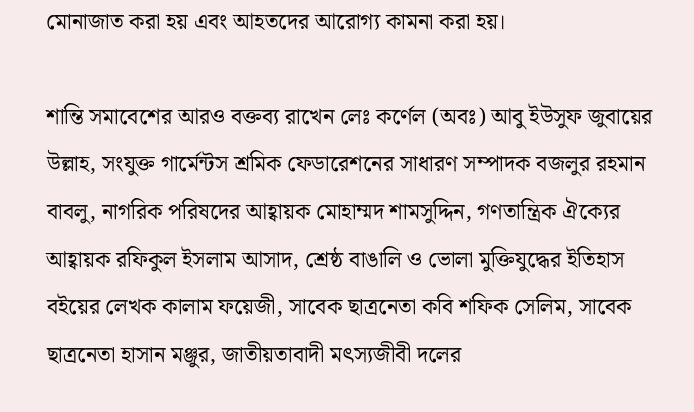মোনাজাত করা হয় এবং আহতদের আরোগ্য কামনা করা হয়।

শান্তি সমাবেশের আরও বক্তব্য রাখেন লেঃ কর্ণেল (অবঃ) আবু ইউসুফ জুবায়ের উল্লাহ, সংযুক্ত গার্মেন্টস শ্রমিক ফেডারেশনের সাধারণ সম্পাদক বজলুর রহমান বাবলু, নাগরিক পরিষদের আহ্বায়ক মোহাম্মদ শামসুদ্দিন, গণতান্ত্রিক ঐক্যের আহ্বায়ক রফিকুল ইসলাম আসাদ, শ্রেষ্ঠ বাঙালি ও ভোলা মুক্তিযুদ্ধের ইতিহাস বইয়ের লেখক কালাম ফয়েজী, সাবেক ছাত্রনেতা কবি শফিক সেলিম, সাবেক ছাত্রনেতা হাসান মঞ্জুর, জাতীয়তাবাদী মৎস্যজীবী দলের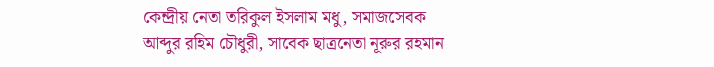কেন্দ্রীয় নেতা তরিকুল ইসলাম মধু, সমাজসেবক আব্দুর রহিম চৌধুরী, সাবেক ছাত্রনেতা নূরুর রহমান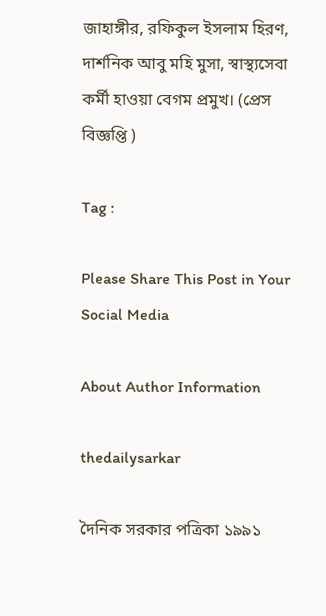জাহাঙ্গীর, রফিকুল ইসলাম হিরণ, দার্শনিক আবু মহি মুসা, স্বাস্থ্যসেবা কর্মী হাওয়া বেগম প্রমুখ। (প্রেস বিজ্ঞপ্তি )

Tag :

Please Share This Post in Your Social Media

About Author Information

thedailysarkar

দৈনিক সরকার পত্রিকা ১৯৯১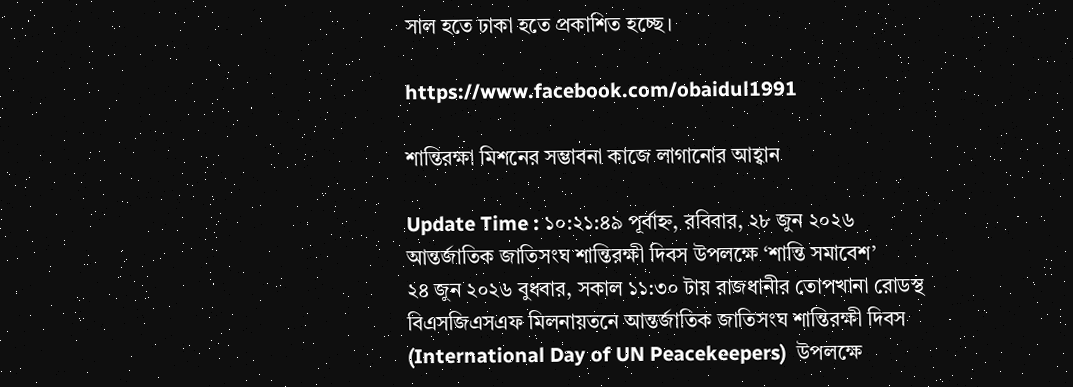সাল হতে ঢাকা হতে প্রকাশিত হচ্ছে।

https://www.facebook.com/obaidul1991

শান্তিরক্ষা মিশনের সম্ভাবনা কাজে লাগানোর আহ্বান

Update Time : ১০:২১:৪৯ পূর্বাহ্ন, রবিবার, ২৮ জুন ২০২৬
আন্তর্জাতিক জাতিসংঘ শান্তিরক্ষী দিবস উপলক্ষে ‘শান্তি সমাবেশ’
২৪ জুন ২০২৬ বুধবার, সকাল ১১:৩০ টায় রাজধানীর তোপখানা রোডস্থ বিএসজিএসএফ মিলনায়তনে আন্তর্জাতিক জাতিসংঘ শান্তিরক্ষী দিবস  (International Day of UN Peacekeepers)  উপলক্ষে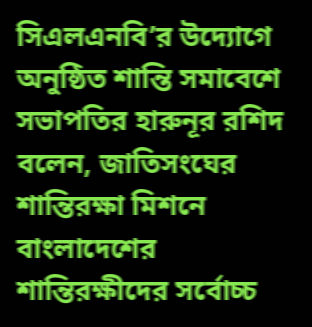সিএলএনবি’র উদ্যোগে অনুষ্ঠিত শান্তি সমাবেশে সভাপতির হারুনূর রশিদ বলেন, জাতিসংঘের শান্তিরক্ষা মিশনে বাংলাদেশের শান্তিরক্ষীদের সর্বোচ্চ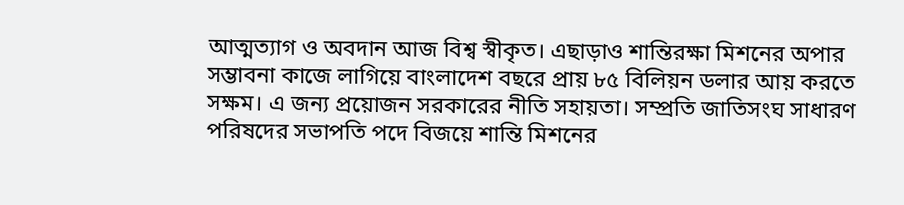আত্মত্যাগ ও অবদান আজ বিশ্ব স্বীকৃত। এছাড়াও শান্তিরক্ষা মিশনের অপার সম্ভাবনা কাজে লাগিয়ে বাংলাদেশ বছরে প্রায় ৮৫ বিলিয়ন ডলার আয় করতে সক্ষম। এ জন্য প্রয়োজন সরকারের নীতি সহায়তা। সম্প্রতি জাতিসংঘ সাধারণ পরিষদের সভাপতি পদে বিজয়ে শান্তি মিশনের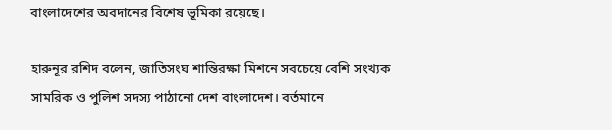বাংলাদেশের অবদানের বিশেষ ভূমিকা রয়েছে।

হারুনূর রশিদ বলেন, জাতিসংঘ শান্তিরক্ষা মিশনে সবচেয়ে বেশি সংখ্যক সামরিক ও পুলিশ সদস্য পাঠানো দেশ বাংলাদেশ। বর্তমানে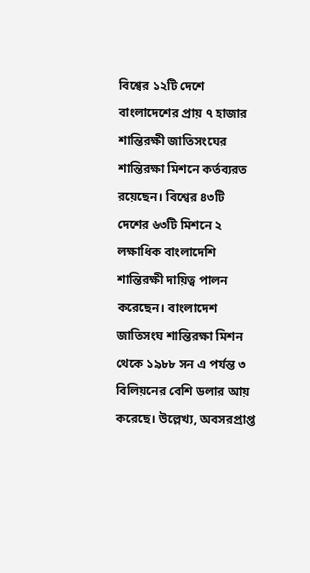বিশ্বের ১২টি দেশে বাংলাদেশের প্রায় ৭ হাজার শান্তিরক্ষী জাতিসংঘের শান্তিরক্ষা মিশনে কর্তব্যরত রয়েছেন। বিশ্বের ৪৩টি দেশের ৬৩টি মিশনে ২ লক্ষাধিক বাংলাদেশি শান্তিরক্ষী দায়িত্ব পালন করেছেন। বাংলাদেশ জাতিসংঘ শান্তিরক্ষা মিশন থেকে ১৯৮৮ সন এ পর্যন্ত ৩ বিলিয়নের বেশি ডলার আয় করেছে। উল্লেখ্য, অবসরপ্রাপ্ত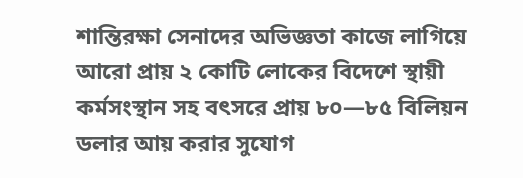শান্তিরক্ষা সেনাদের অভিজ্ঞতা কাজে লাগিয়ে আরো প্রায় ২ কোটি লোকের বিদেশে স্থায়ী কর্মসংস্থান সহ বৎসরে প্রায় ৮০—৮৫ বিলিয়ন ডলার আয় করার সুযোগ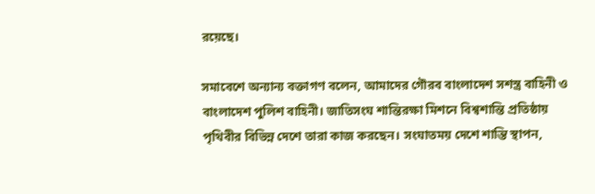রয়েছে।

সমাবেশে অন্যান্য বক্তাগণ বলেন, আমাদের গৌরব বাংলাদেশ সশস্ত্র বাহিনী ও বাংলাদেশ পুলিশ বাহিনী। জাতিসংঘ শান্তিরক্ষা মিশনে বিশ্বশান্তি প্রতিষ্ঠায় পৃথিবীর বিভিন্ন দেশে তারা কাজ করছেন। সংঘাতময় দেশে শান্তি স্থাপন,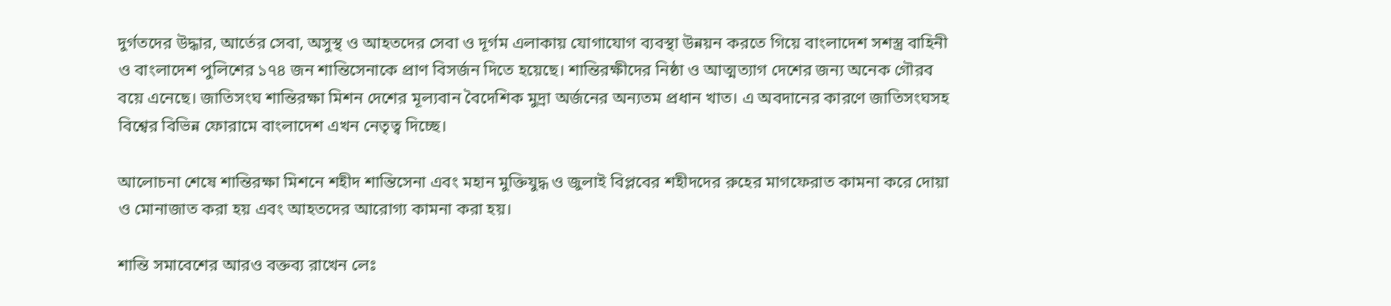দুর্গতদের উদ্ধার, আর্তের সেবা, অসুস্থ ও আহতদের সেবা ও দূর্গম এলাকায় যোগাযোগ ব্যবস্থা উন্নয়ন করতে গিয়ে বাংলাদেশ সশস্ত্র বাহিনী ও বাংলাদেশ পুলিশের ১৭৪ জন শান্তিসেনাকে প্রাণ বিসর্জন দিতে হয়েছে। শান্তিরক্ষীদের নিষ্ঠা ও আত্মত্যাগ দেশের জন্য অনেক গৌরব বয়ে এনেছে। জাতিসংঘ শান্তিরক্ষা মিশন দেশের মূল্যবান বৈদেশিক মুদ্রা অর্জনের অন্যতম প্রধান খাত। এ অবদানের কারণে জাতিসংঘসহ বিশ্বের বিভিন্ন ফোরামে বাংলাদেশ এখন নেতৃত্ব দিচ্ছে।

আলোচনা শেষে শান্তিরক্ষা মিশনে শহীদ শান্তিসেনা এবং মহান মুক্তিযুদ্ধ ও জুলাই বিপ্লবের শহীদদের রুহের মাগফেরাত কামনা করে দোয়া ও মোনাজাত করা হয় এবং আহতদের আরোগ্য কামনা করা হয়।

শান্তি সমাবেশের আরও বক্তব্য রাখেন লেঃ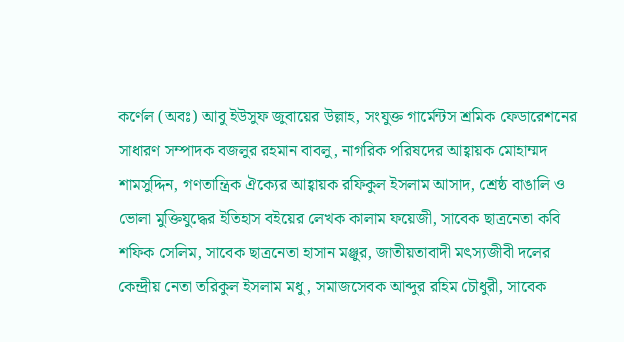কর্ণেল (অবঃ) আবু ইউসুফ জুবায়ের উল্লাহ, সংযুক্ত গার্মেন্টস শ্রমিক ফেডারেশনের সাধারণ সম্পাদক বজলুর রহমান বাবলু, নাগরিক পরিষদের আহ্বায়ক মোহাম্মদ শামসুদ্দিন, গণতান্ত্রিক ঐক্যের আহ্বায়ক রফিকুল ইসলাম আসাদ, শ্রেষ্ঠ বাঙালি ও ভোলা মুক্তিযুদ্ধের ইতিহাস বইয়ের লেখক কালাম ফয়েজী, সাবেক ছাত্রনেতা কবি শফিক সেলিম, সাবেক ছাত্রনেতা হাসান মঞ্জুর, জাতীয়তাবাদী মৎস্যজীবী দলের কেন্দ্রীয় নেতা তরিকুল ইসলাম মধু, সমাজসেবক আব্দুর রহিম চৌধুরী, সাবেক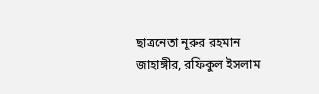ছাত্রনেতা নূরুর রহমান জাহাঙ্গীর, রফিকুল ইসলাম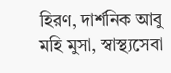হিরণ, দার্শনিক আবু মহি মুসা, স্বাস্থ্যসেবা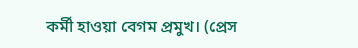কর্মী হাওয়া বেগম প্রমুখ। (প্রেস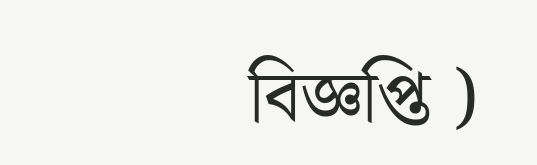বিজ্ঞপ্তি )